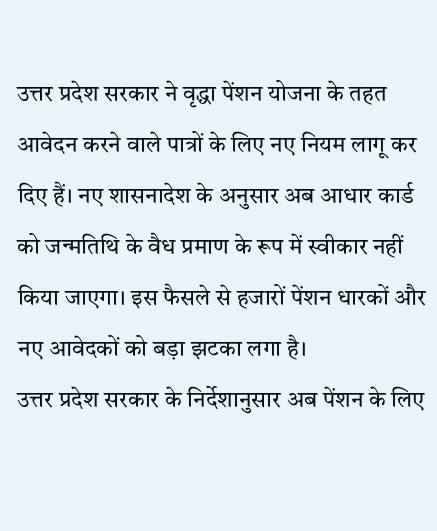उत्तर प्रदेश सरकार ने वृद्धा पेंशन योजना के तहत आवेदन करने वाले पात्रों के लिए नए नियम लागू कर दिए हैं। नए शासनादेश के अनुसार अब आधार कार्ड को जन्मतिथि के वैध प्रमाण के रूप में स्वीकार नहीं किया जाएगा। इस फैसले से हजारों पेंशन धारकों और नए आवेदकों को बड़ा झटका लगा है।
उत्तर प्रदेश सरकार के निर्देशानुसार अब पेंशन के लिए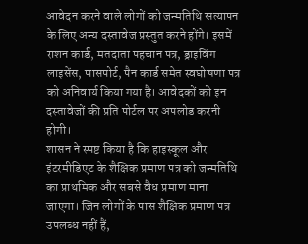आवेदन करने वाले लोगों को जन्मतिथि सत्यापन के लिए अन्य दस्तावेज प्रस्तुत करने होंगे। इसमें राशन कार्ड, मतदाता पहचान पत्र, ड्राइविंग लाइसेंस, पासपोर्ट, पैन कार्ड समेत स्वघोषणा पत्र को अनिवार्य किया गया है। आवेदकों को इन दस्तावेजों की प्रति पोर्टल पर अपलोड करनी होगी।
शासन ने स्पष्ट किया है कि हाइस्कूल और इंटरमीडिएट के शैक्षिक प्रमाण पत्र को जन्मतिथि का प्राथमिक और सबसे वैध प्रमाण माना जाएगा। जिन लोगों के पास शैक्षिक प्रमाण पत्र उपलब्ध नहीं हैं,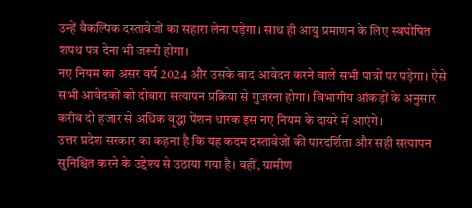उन्हें वैकल्पिक दस्तावेजों का सहारा लेना पड़ेगा। साथ ही आयु प्रमाणन के लिए स्वघोषित शपथ पत्र देना भी जरूरी होगा।
नए नियम का असर वर्ष 2024 और उसके बाद आवेदन करने वाले सभी पात्रों पर पड़ेगा। ऐसे सभी आवेदकों को दोबारा सत्यापन प्रक्रिया से गुजरना होगा। विभागीय आंकड़ों के अनुसार करीब दो हजार से अधिक वृद्धा पेंशन धारक इस नए नियम के दायरे में आएंगे।
उत्तर प्रदेश सरकार का कहना है कि यह कदम दस्तावेजों की पारदर्शिता और सही सत्यापन सुनिश्चित करने के उद्देश्य से उठाया गया है। वहीं, ग्रामीण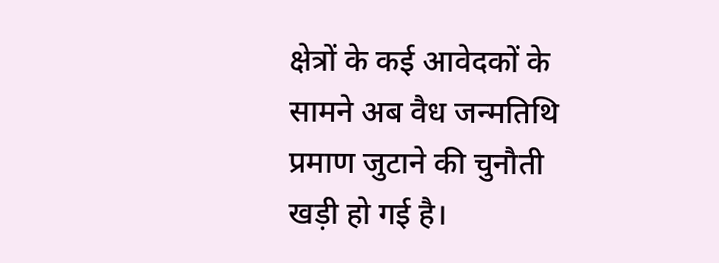क्षेत्रों के कई आवेदकों के सामने अब वैध जन्मतिथि प्रमाण जुटाने की चुनौती खड़ी हो गई है।